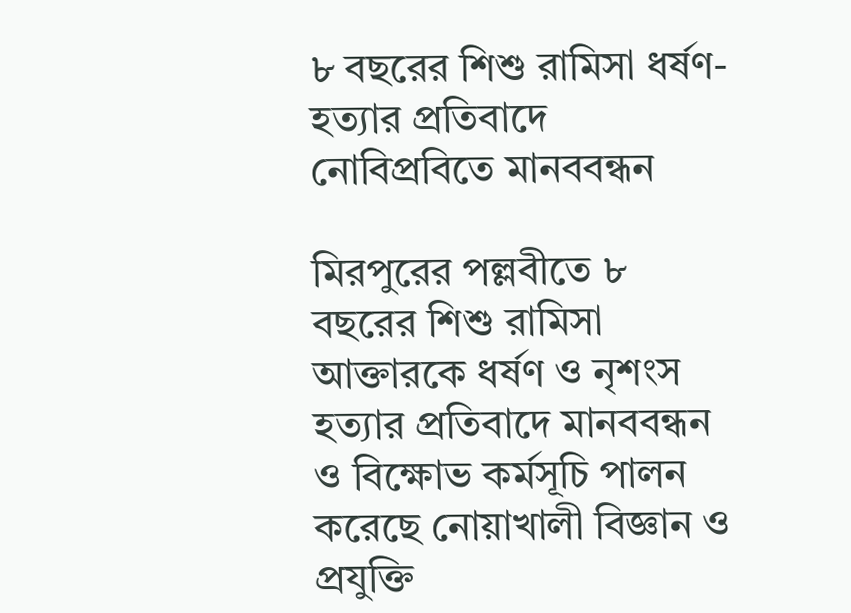৮ বছরের শিশু রামিসা ধর্ষণ-হত্যার প্রতিবাদে নোবিপ্রবিতে মানববন্ধন

মিরপুরের পল্লবীতে ৮ বছরের শিশু রামিসা আক্তারকে ধর্ষণ ও নৃশংস হত্যার প্রতিবাদে মানববন্ধন ও বিক্ষোভ কর্মসূচি পালন করেছে নোয়াখালী বিজ্ঞান ও প্রযুক্তি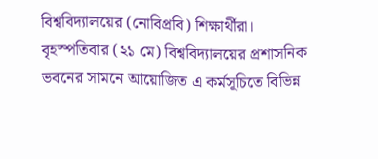বিশ্ববিদ্যালয়ের (নোবিপ্রবি) শিক্ষার্থীরা।
বৃহস্পতিবার (২১ মে) বিশ্ববিদ্যালয়ের প্রশাসনিক ভবনের সামনে আয়োজিত এ কর্মসূচিতে বিভিন্ন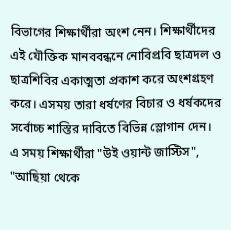বিভাগের শিক্ষার্থীরা অংশ নেন। শিক্ষার্থীদের এই যৌক্তিক মানববন্ধনে নোবিপ্রবি ছাত্রদল ও ছাত্রশিবির একাত্মতা প্রকাশ করে অংশগ্রহণ করে। এসময় তারা ধর্ষণের বিচার ও ধর্ষকদের সর্বোচ্চ শাস্তির দাবিতে বিভিন্ন স্লোগান দেন।
এ সময় শিক্ষার্থীরা "উই ওয়ান্ট জাস্টিস", "আছিয়া থেকে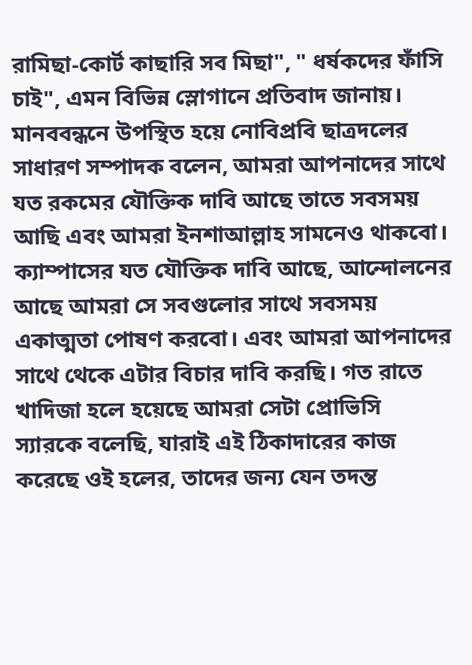রামিছা-কোর্ট কাছারি সব মিছা", " ধর্ষকদের ফাঁসি চাই", এমন বিভিন্ন স্লোগানে প্রতিবাদ জানায়।
মানববন্ধনে উপস্থিত হয়ে নোবিপ্রবি ছাত্রদলের সাধারণ সম্পাদক বলেন, আমরা আপনাদের সাথে যত রকমের যৌক্তিক দাবি আছে তাতে সবসময় আছি এবং আমরা ইনশাআল্লাহ সামনেও থাকবো। ক্যাম্পাসের যত যৌক্তিক দাবি আছে, আন্দোলনের আছে আমরা সে সবগুলোর সাথে সবসময় একাত্মতা পোষণ করবো। এবং আমরা আপনাদের সাথে থেকে এটার বিচার দাবি করছি। গত রাতে খাদিজা হলে হয়েছে আমরা সেটা প্রোভিসি স্যারকে বলেছি, যারাই এই ঠিকাদারের কাজ করেছে ওই হলের, তাদের জন্য যেন তদন্ত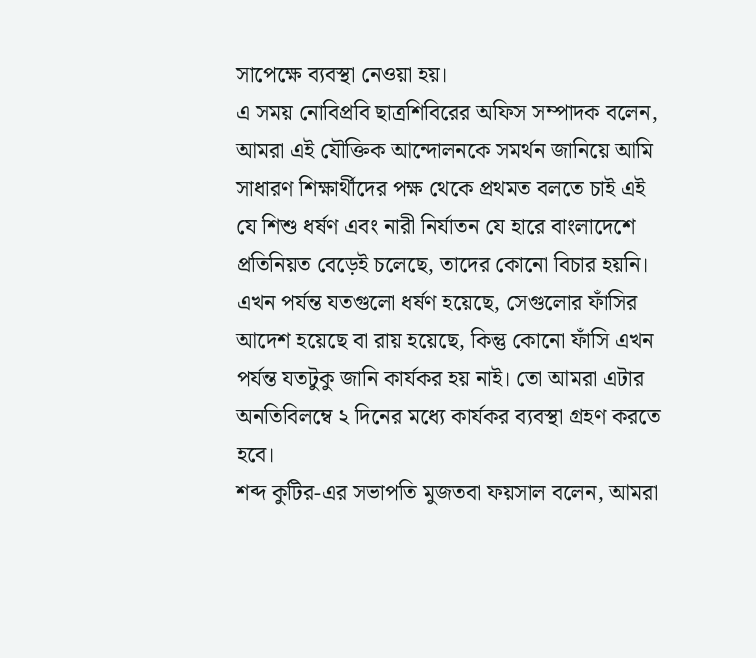সাপেক্ষে ব্যবস্থা নেওয়া হয়।
এ সময় নোবিপ্রবি ছাত্রশিবিরের অফিস সম্পাদক বলেন, আমরা এই যৌক্তিক আন্দোলনকে সমর্থন জানিয়ে আমি সাধারণ শিক্ষার্থীদের পক্ষ থেকে প্রথমত বলতে চাই এই যে শিশু ধর্ষণ এবং নারী নির্যাতন যে হারে বাংলাদেশে প্রতিনিয়ত বেড়েই চলেছে, তাদের কোনো বিচার হয়নি। এখন পর্যন্ত যতগুলো ধর্ষণ হয়েছে, সেগুলোর ফাঁসির আদেশ হয়েছে বা রায় হয়েছে, কিন্তু কোনো ফাঁসি এখন পর্যন্ত যতটুকু জানি কার্যকর হয় নাই। তো আমরা এটার অনতিবিলম্বে ২ দিনের মধ্যে কার্যকর ব্যবস্থা গ্রহণ করতে হবে।
শব্দ কুটির-এর সভাপতি মুজতবা ফয়সাল বলেন, আমরা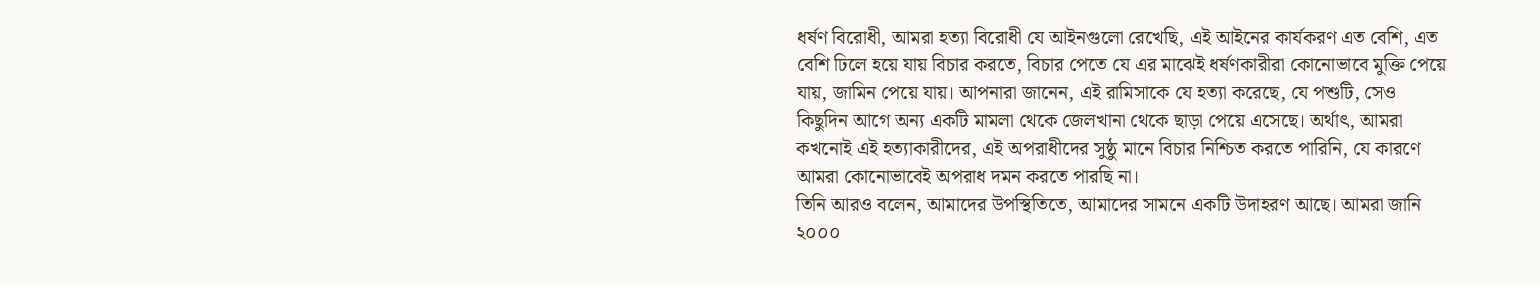ধর্ষণ বিরোধী, আমরা হত্যা বিরোধী যে আইনগুলো রেখেছি, এই আইনের কার্যকরণ এত বেশি, এত বেশি ঢিলে হয়ে যায় বিচার করতে, বিচার পেতে যে এর মাঝেই ধর্ষণকারীরা কোনোভাবে মুক্তি পেয়ে যায়, জামিন পেয়ে যায়। আপনারা জানেন, এই রামিসাকে যে হত্যা করেছে, যে পশুটি, সেও কিছুদিন আগে অন্য একটি মামলা থেকে জেলখানা থেকে ছাড়া পেয়ে এসেছে। অর্থাৎ, আমরা কখনোই এই হত্যাকারীদের, এই অপরাধীদের সুষ্ঠু মানে বিচার নিশ্চিত করতে পারিনি, যে কারণে আমরা কোনোভাবেই অপরাধ দমন করতে পারছি না।
তিনি আরও বলেন, আমাদের উপস্থিতিতে, আমাদের সামনে একটি উদাহরণ আছে। আমরা জানি ২০০০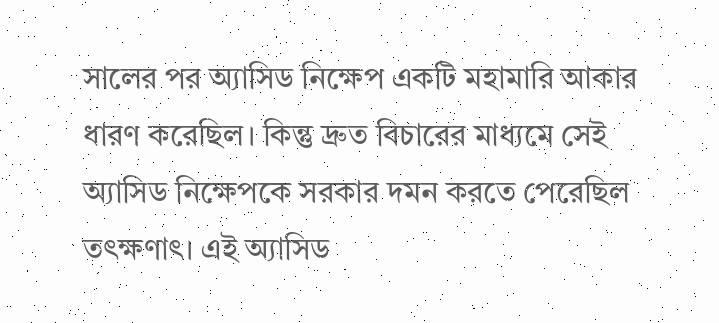সালের পর অ্যাসিড নিক্ষেপ একটি মহামারি আকার ধারণ করেছিল। কিন্তু দ্রুত বিচারের মাধ্যমে সেই অ্যাসিড নিক্ষেপকে সরকার দমন করতে পেরেছিল তৎক্ষণাৎ। এই অ্যাসিড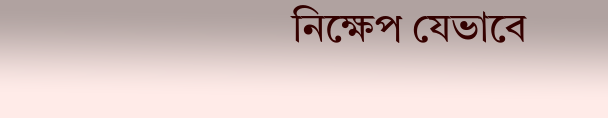নিক্ষেপ যেভাবে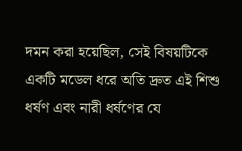দমন করা হয়েছিল, সেই বিষয়টিকে একটি মডেল ধরে অতি দ্রুত এই শিশু ধর্ষণ এবং নারী ধর্ষণের যে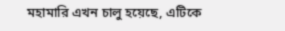মহামারি এখন চালু হয়েছে, এটিকে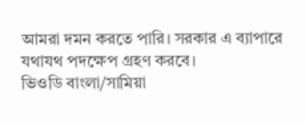আমরা দমন করতে পারি। সরকার এ ব্যাপারে যথাযথ পদক্ষেপ গ্রহণ করবে।
ভিওডি বাংলা/সামিয়া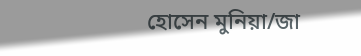হোসেন মুনিয়া/জা